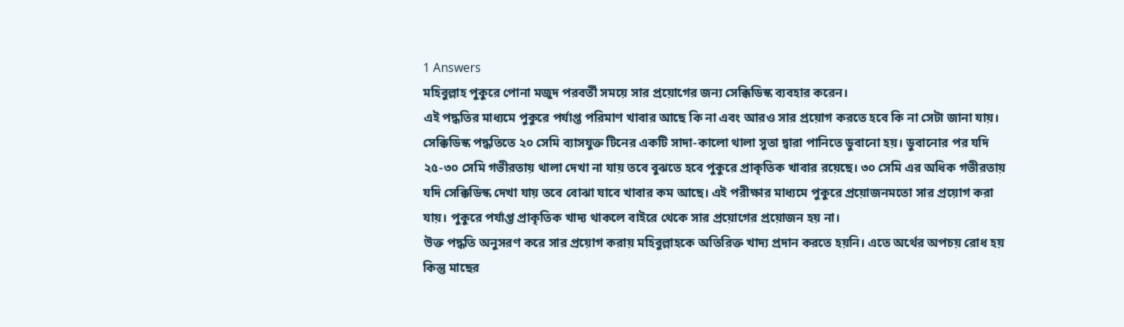1 Answers
মহিবুল্লাহ পুকুরে পোনা মজুদ পরবর্তী সময়ে সার প্রয়োগের জন্য সেক্কিডিস্ক ব্যবহার করেন।
এই পদ্ধতির মাধ্যমে পুকুরে পর্যাপ্ত পরিমাণ খাবার আছে কি না এবং আরও সার প্রয়োগ করতে হবে কি না সেটা জানা যায়।
সেক্কিডিস্ক পদ্ধতিতে ২০ সেমি ব্যাসযুক্ত টিনের একটি সাদা-কালো থালা সুতা দ্বারা পানিতে ডুবানো হয়। ডুবানোর পর যদি ২৫-৩০ সেমি গভীরতায় থালা দেখা না যায় তবে বুঝতে হবে পুকুরে প্রাকৃতিক খাবার রয়েছে। ৩০ সেমি এর অধিক গভীরতায় যদি সেক্কিডিস্ক দেখা যায় তবে বোঝা যাবে খাবার কম আছে। এই পরীক্ষার মাধ্যমে পুকুরে প্রয়োজনমতো সার প্রয়োগ করা যায়। পুকুরে পর্যাপ্ত প্রাকৃতিক খাদ্য থাকলে বাইরে থেকে সার প্রয়োগের প্রয়োজন হয় না।
উক্ত পদ্ধতি অনুসরণ করে সার প্রয়োগ করায় মহিবুল্লাহকে অতিরিক্ত খাদ্য প্রদান করতে হয়নি। এতে অর্থের অপচয় রোধ হয় কিন্তু মাছের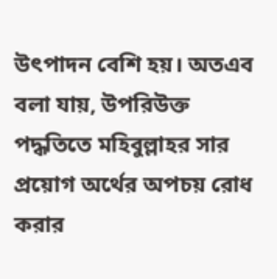উৎপাদন বেশি হয়। অতএব বলা যায়, উপরিউক্ত পদ্ধতিতে মহিবুল্লাহর সার প্রয়োগ অর্থের অপচয় রোধ করার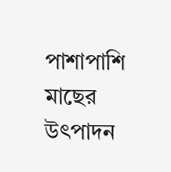পাশাপাশি মাছের উৎপাদন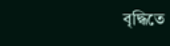বৃদ্ধিতে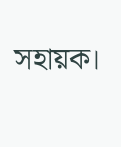সহায়ক।